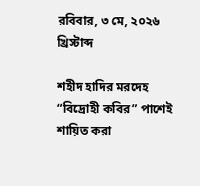রবিবার, ৩ মে, ২০২৬ খ্রিস্টাব্দ

শহীদ হাদির মরদেহ “বিদ্রোহী কবির” পাশেই শায়িত করা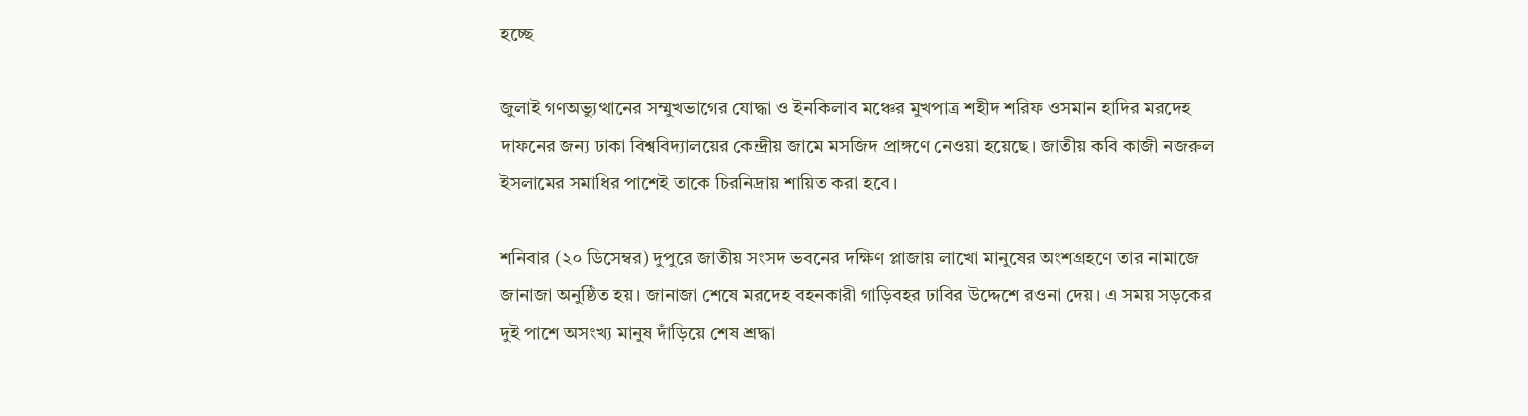হচ্ছে

জুলাই গণঅভ্যুত্থানের সম্মুখভাগের যোদ্ধা ও ইনকিলাব মঞ্চের মুখপাত্র শহীদ শরিফ ওসমান হাদির মরদেহ দাফনের জন্য ঢাকা বিশ্ববিদ্যালয়ের কেন্দ্রীয় জামে মসজিদ প্রাঙ্গণে নেওয়া হয়েছে। জাতীয় কবি কাজী নজরুল ইসলামের সমাধির পাশেই তাকে চিরনিদ্রায় শায়িত করা হবে।

শনিবার (২০ ডিসেম্বর) দুপুরে জাতীয় সংসদ ভবনের দক্ষিণ প্লাজায় লাখো মানুষের অংশগ্রহণে তার নামাজে জানাজা অনুষ্ঠিত হয়। জানাজা শেষে মরদেহ বহনকারী গাড়িবহর ঢাবির উদ্দেশে রওনা দেয়। এ সময় সড়কের দুই পাশে অসংখ্য মানুষ দাঁড়িয়ে শেষ শ্রদ্ধা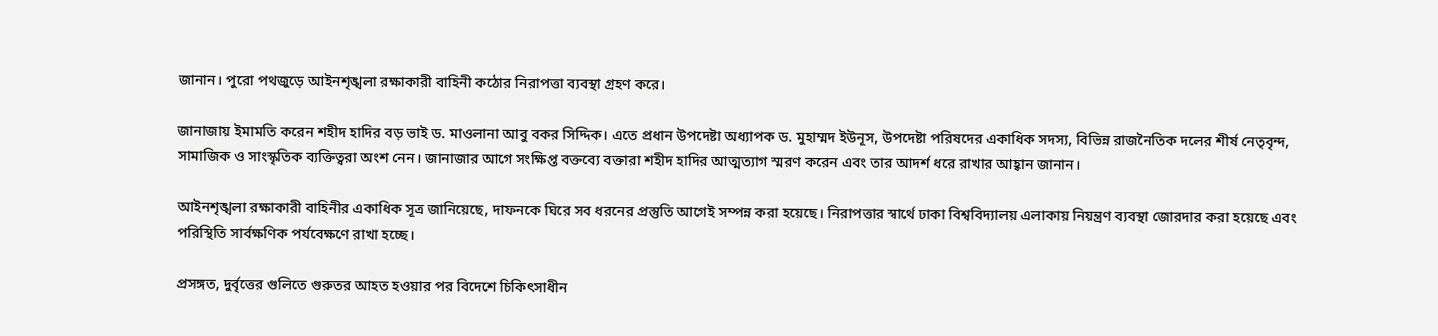জানান। পুরো পথজুড়ে আইনশৃঙ্খলা রক্ষাকারী বাহিনী কঠোর নিরাপত্তা ব্যবস্থা গ্রহণ করে।

জানাজায় ইমামতি করেন শহীদ হাদির বড় ভাই ড. মাওলানা আবু বকর সিদ্দিক। এতে প্রধান উপদেষ্টা অধ্যাপক ড. মুহাম্মদ ইউনূস, উপদেষ্টা পরিষদের একাধিক সদস্য, বিভিন্ন রাজনৈতিক দলের শীর্ষ নেতৃবৃন্দ, সামাজিক ও সাংস্কৃতিক ব্যক্তিত্বরা অংশ নেন। জানাজার আগে সংক্ষিপ্ত বক্তব্যে বক্তারা শহীদ হাদির আত্মত্যাগ স্মরণ করেন এবং তার আদর্শ ধরে রাখার আহ্বান জানান।

আইনশৃঙ্খলা রক্ষাকারী বাহিনীর একাধিক সূত্র জানিয়েছে, দাফনকে ঘিরে সব ধরনের প্রস্তুতি আগেই সম্পন্ন করা হয়েছে। নিরাপত্তার স্বার্থে ঢাকা বিশ্ববিদ্যালয় এলাকায় নিয়ন্ত্রণ ব্যবস্থা জোরদার করা হয়েছে এবং পরিস্থিতি সার্বক্ষণিক পর্যবেক্ষণে রাখা হচ্ছে।

প্রসঙ্গত, দুর্বৃত্তের গুলিতে গুরুতর আহত হওয়ার পর বিদেশে চিকিৎসাধীন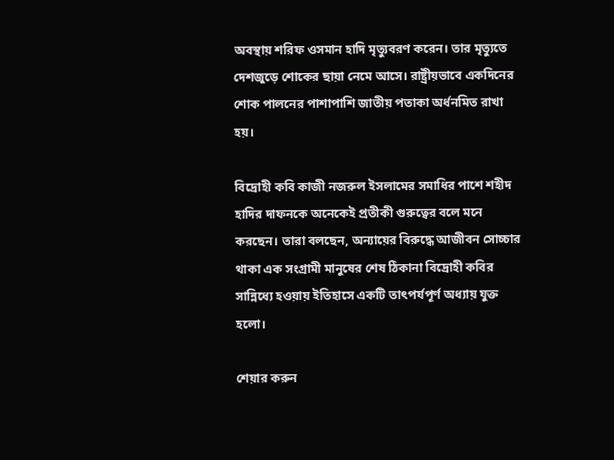অবস্থায় শরিফ ওসমান হাদি মৃত্যুবরণ করেন। তার মৃত্যুতে দেশজুড়ে শোকের ছায়া নেমে আসে। রাষ্ট্রীয়ভাবে একদিনের শোক পালনের পাশাপাশি জাতীয় পতাকা অর্ধনমিত রাখা হয়।

বিদ্রোহী কবি কাজী নজরুল ইসলামের সমাধির পাশে শহীদ হাদির দাফনকে অনেকেই প্রতীকী গুরুত্বের বলে মনে করছেন। তারা বলছেন, অন্যায়ের বিরুদ্ধে আজীবন সোচ্চার থাকা এক সংগ্রামী মানুষের শেষ ঠিকানা বিদ্রোহী কবির সান্নিধ্যে হওয়ায় ইতিহাসে একটি তাৎপর্যপূর্ণ অধ্যায় যুক্ত হলো।

শেয়ার করুন